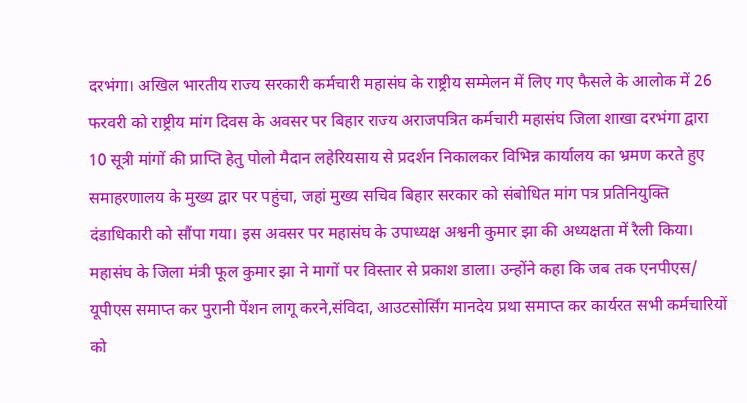दरभंगा। अखिल भारतीय राज्य सरकारी कर्मचारी महासंघ के राष्ट्रीय सम्मेलन में लिए गए फैसले के आलोक में 26 फरवरी को राष्ट्रीय मांग दिवस के अवसर पर बिहार राज्य अराजपत्रित कर्मचारी महासंघ जिला शाखा दरभंगा द्वारा 10 सूत्री मांगों की प्राप्ति हेतु पोलो मैदान लहेरियसाय से प्रदर्शन निकालकर विभिन्न कार्यालय का भ्रमण करते हुए समाहरणालय के मुख्य द्वार पर पहुंचा, जहां मुख्य सचिव बिहार सरकार को संबोधित मांग पत्र प्रतिनियुक्ति दंडाधिकारी को सौंपा गया। इस अवसर पर महासंघ के उपाध्यक्ष अश्वनी कुमार झा की अध्यक्षता में रैली किया। महासंघ के जिला मंत्री फूल कुमार झा ने मागों पर विस्तार से प्रकाश डाला। उन्होंने कहा कि जब तक एनपीएस/ यूपीएस समाप्त कर पुरानी पेंशन लागू करने,संविदा, आउटसोर्सिंग मानदेय प्रथा समाप्त कर कार्यरत सभी कर्मचारियों को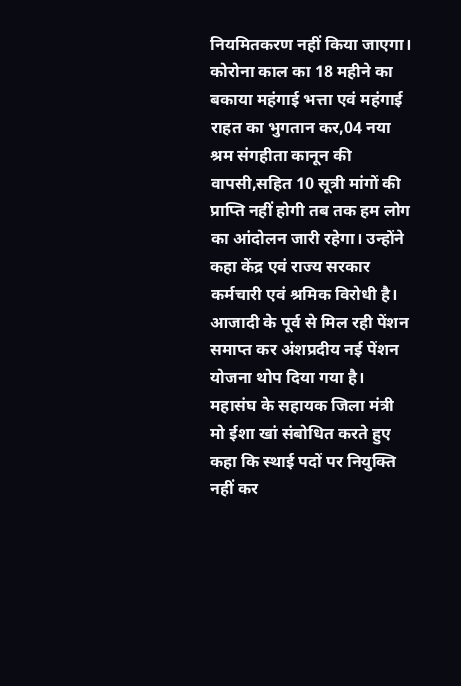नियमितकरण नहीं किया जाएगा। कोरोना काल का 18 महीने का बकाया महंगाई भत्ता एवं महंगाई राहत का भुगतान कर,04 नया श्रम संगहीता कानून की वापसी,सहित 10 सूत्री मांगों की प्राप्ति नहीं होगी तब तक हम लोग का आंदोलन जारी रहेगा। उन्होंने कहा केंद्र एवं राज्य सरकार कर्मचारी एवं श्रमिक विरोधी है। आजादी के पूर्व से मिल रही पेंशन समाप्त कर अंशप्रदीय नई पेंशन योजना थोप दिया गया है। महासंघ के सहायक जिला मंत्री मो ईशा खां संबोधित करते हुए कहा कि स्थाई पदों पर नियुक्ति नहीं कर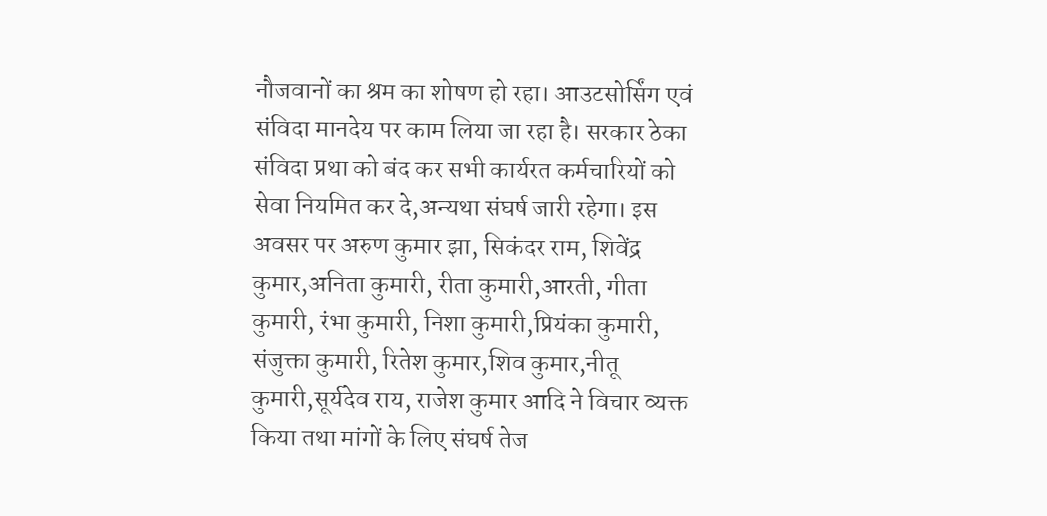नौजवानों का श्रम का शोषण हो रहा। आउटसोर्सिंग एवं संविदा मानदेय पर काम लिया जा रहा है। सरकार ठेका संविदा प्रथा को बंद कर सभी कार्यरत कर्मचारियों को सेवा नियमित कर दे,अन्यथा संघर्ष जारी रहेगा। इस अवसर पर अरुण कुमार झा, सिकंदर राम, शिवेंद्र कुमार,अनिता कुमारी, रीता कुमारी,आरती, गीता कुमारी, रंभा कुमारी, निशा कुमारी,प्रियंका कुमारी, संजुक्ता कुमारी, रितेश कुमार,शिव कुमार,नीतू कुमारी,सूर्यदेव राय, राजेश कुमार आदि ने विचार व्यक्त किया तथा मांगों के लिए संघर्ष तेज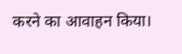करने का आवाहन किया।